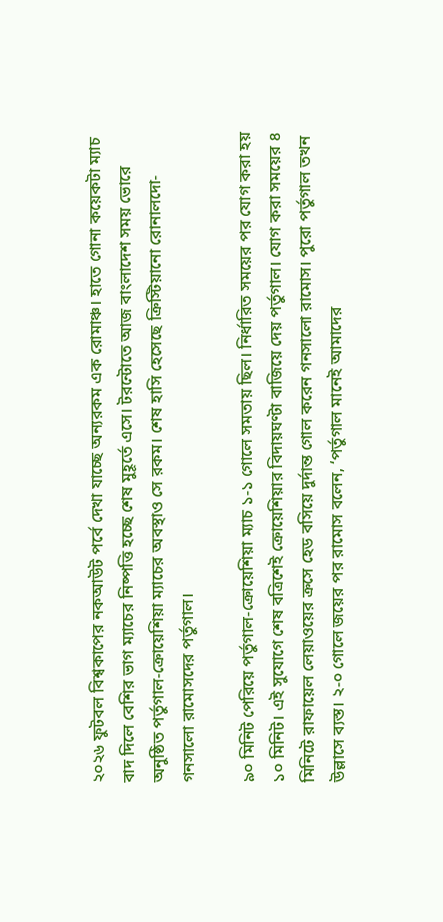২০২৬ ফুটবল বিশ্বকাপের নকআউট পর্বে দেখা যাচ্ছে অন্যরকম এক রোমাঞ্চ। হাতে গোনা কয়েকটা ম্যাচ বাদ দিলে বেশির ভাগ ম্যাচের নিষ্পত্তি হচ্ছে শেষ মুহূর্তে এসে। টরন্টোতে আজ বাংলাদেশ সময় ভোরে অনুষ্ঠিত পর্তুগাল-ক্রোয়েশিয়া ম্যাচের অবস্থাও সে রকম। শেষ হাসি হেসেছে ক্রিস্টিয়ানো রোনালদো-গনসালো রামোসদের পর্তুগাল।

৯০ মিনিট পেরিয়ে পর্তুগাল-ক্রোয়েশিয়া ম্যাচ ১-১ গোলে সমতায় ছিল। নির্ধারিত সময়ের পর যোগ করা হয় ১০ মিনিট। এই সুযোগে শেষ বত্রিশেই ক্রোয়েশিয়ার বিদায়ঘণ্টা বাজিয়ে দেয় পর্তুগাল। যোগ করা সময়ের ৪ মিনিটে রাফায়েল লেয়াওয়ের ক্রসে হেড বসিয়ে দুর্দান্ত গোল করেন গনসালো রামোস। পুরো পর্তুগাল তখন উল্লাসে ব্যস্ত। ২-০ গোলে জয়ের পর রামোস বলেন, ‘পর্তুগাল মানেই আমাদের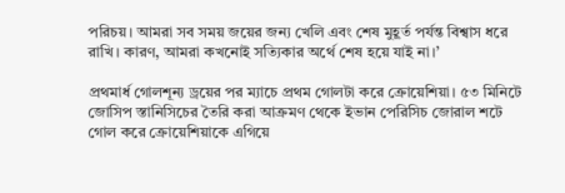পরিচয়। আমরা সব সময় জয়ের জন্য খেলি এবং শেষ মুহূর্ত পর্যন্ত বিশ্বাস ধরে রাখি। কারণ, আমরা কখনোই সত্যিকার অর্থে শেষ হয়ে যাই না।’

প্রথমার্ধ গোলশূন্য ড্রয়ের পর ম্যাচে প্রথম গোলটা করে ক্রোয়েশিয়া। ৫৩ মিনিটে জোসিপ স্তানিসিচের তৈরি করা আক্রমণ থেকে ইভান পেরিসিচ জোরাল শটে গোল করে ক্রোয়েশিয়াকে এগিয়ে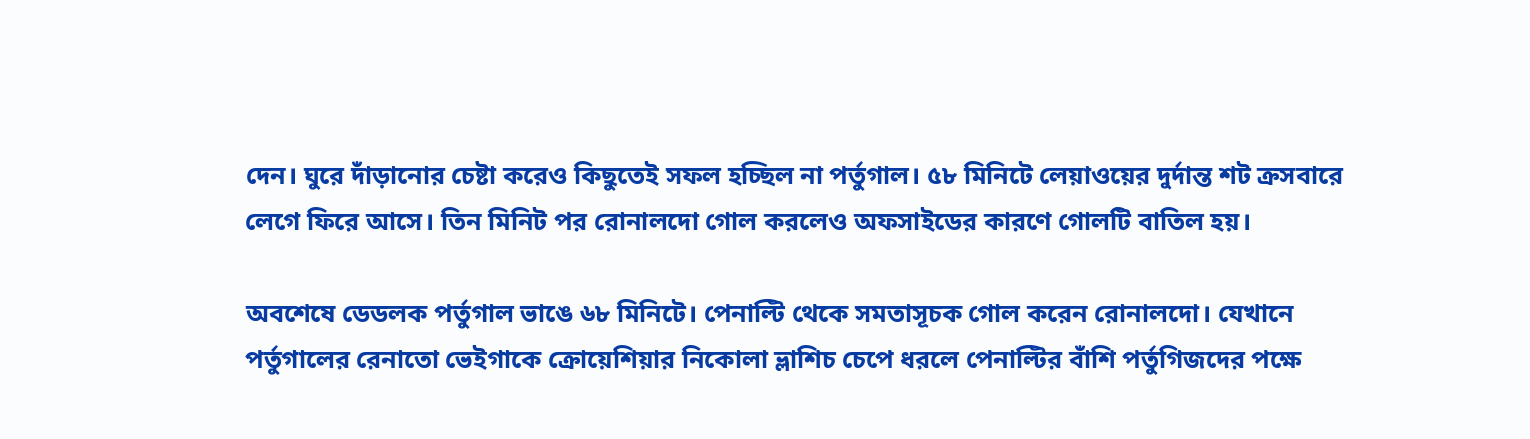দেন। ঘুরে দাঁড়ানোর চেষ্টা করেও কিছুতেই সফল হচ্ছিল না পর্তুগাল। ৫৮ মিনিটে লেয়াওয়ের দুর্দান্ত শট ক্রসবারে লেগে ফিরে আসে। তিন মিনিট পর রোনালদো গোল করলেও অফসাইডের কারণে গোলটি বাতিল হয়।

অবশেষে ডেডলক পর্তুগাল ভাঙে ৬৮ মিনিটে। পেনাল্টি থেকে সমতাসূচক গোল করেন রোনালদো। যেখানে পর্তুগালের রেনাতো ভেইগাকে ক্রোয়েশিয়ার নিকোলা ভ্লাশিচ চেপে ধরলে পেনাল্টির বাঁশি পর্তুগিজদের পক্ষে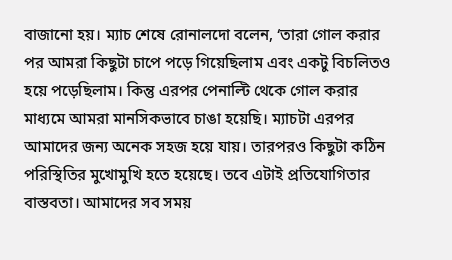বাজানো হয়। ম্যাচ শেষে রোনালদো বলেন, ‘তারা গোল করার পর আমরা কিছুটা চাপে পড়ে গিয়েছিলাম এবং একটু বিচলিতও হয়ে পড়েছিলাম। কিন্তু এরপর পেনাল্টি থেকে গোল করার মাধ্যমে আমরা মানসিকভাবে চাঙা হয়েছি। ম্যাচটা এরপর আমাদের জন্য অনেক সহজ হয়ে যায়। তারপরও কিছুটা কঠিন পরিস্থিতির মুখোমুখি হতে হয়েছে। তবে এটাই প্রতিযোগিতার বাস্তবতা। আমাদের সব সময়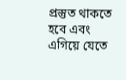প্রস্তুত থাকতে হবে এবং এগিয়ে যেতে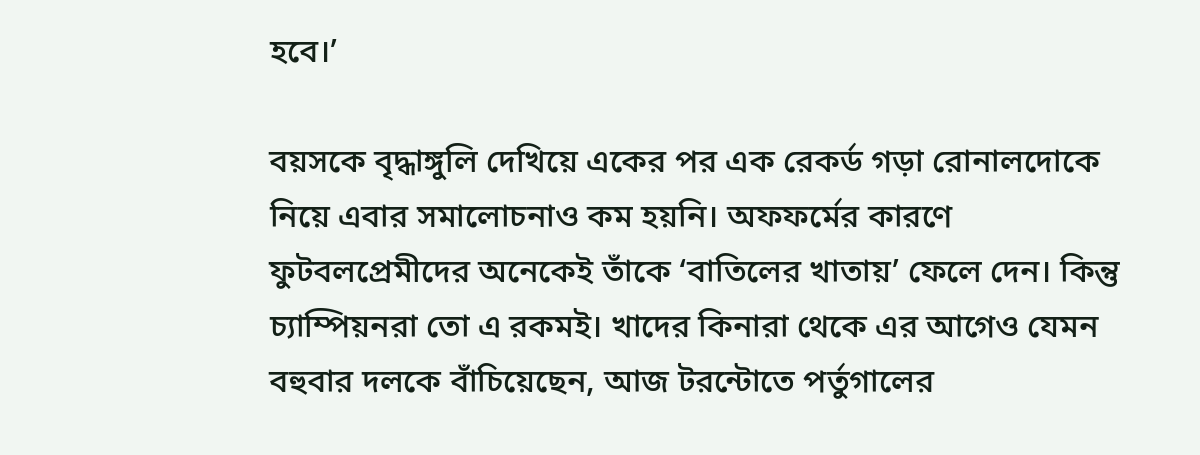হবে।’

বয়সকে বৃদ্ধাঙ্গুলি দেখিয়ে একের পর এক রেকর্ড গড়া রোনালদোকে নিয়ে এবার সমালোচনাও কম হয়নি। অফফর্মের কারণে ফুটবলপ্রেমীদের অনেকেই তাঁকে ‘বাতিলের খাতায়’ ফেলে দেন। কিন্তু চ্যাম্পিয়নরা তো এ রকমই। খাদের কিনারা থেকে এর আগেও যেমন বহুবার দলকে বাঁচিয়েছেন, আজ টরন্টোতে পর্তুগালের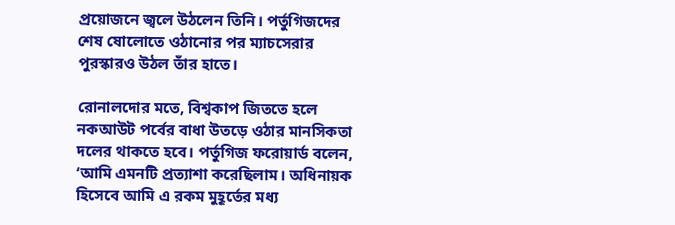প্রয়োজনে জ্বলে উঠলেন তিনি। পর্তুগিজদের শেষ ষোলোতে ওঠানোর পর ম্যাচসেরার পুরস্কারও উঠল তাঁর হাতে।

রোনালদোর মতে, বিশ্বকাপ জিততে হলে নকআউট পর্বের বাধা উতড়ে ওঠার মানসিকতা দলের থাকতে হবে। পর্তুগিজ ফরোয়ার্ড বলেন, ‘আমি এমনটি প্রত্যাশা করেছিলাম। অধিনায়ক হিসেবে আমি এ রকম মুহূর্তের মধ্য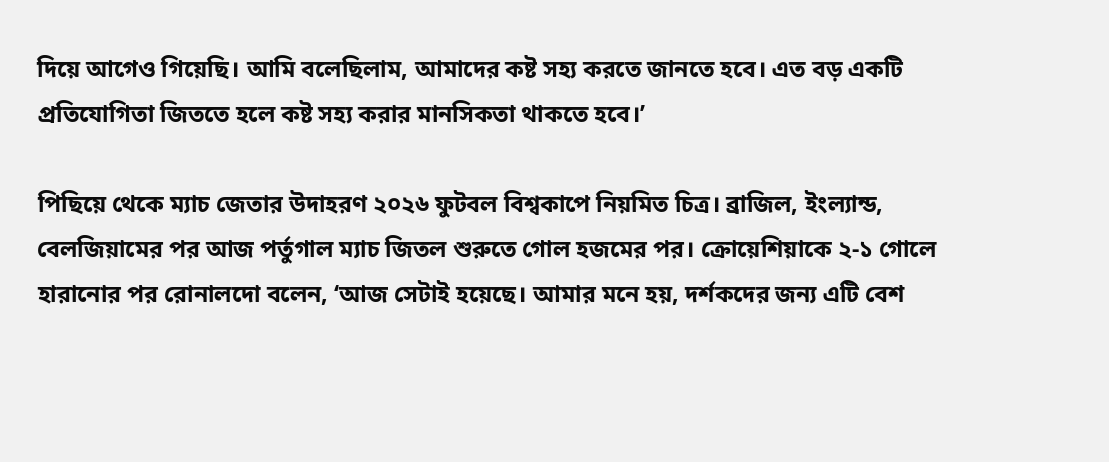দিয়ে আগেও গিয়েছি। আমি বলেছিলাম, আমাদের কষ্ট সহ্য করতে জানতে হবে। এত বড় একটি প্রতিযোগিতা জিততে হলে কষ্ট সহ্য করার মানসিকতা থাকতে হবে।’

পিছিয়ে থেকে ম্যাচ জেতার উদাহরণ ২০২৬ ফুটবল বিশ্বকাপে নিয়মিত চিত্র। ব্রাজিল, ইংল্যান্ড, বেলজিয়ামের পর আজ পর্তুগাল ম্যাচ জিতল শুরুতে গোল হজমের পর। ক্রোয়েশিয়াকে ২-১ গোলে হারানোর পর রোনালদো বলেন, ‘আজ সেটাই হয়েছে। আমার মনে হয়, দর্শকদের জন্য এটি বেশ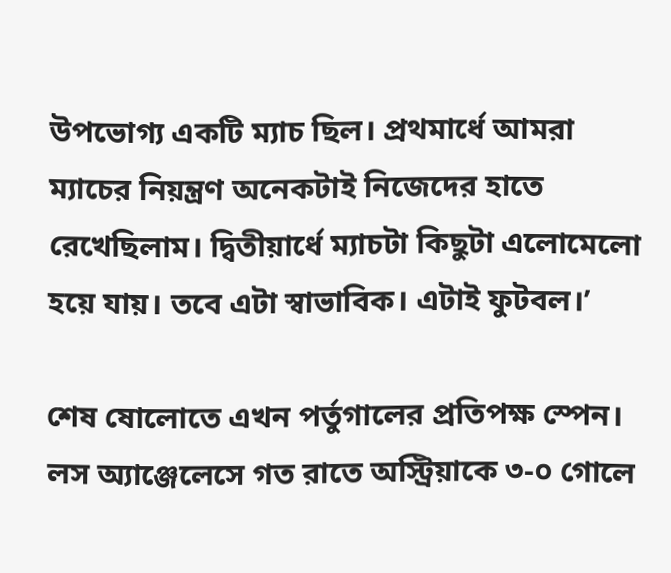উপভোগ্য একটি ম্যাচ ছিল। প্রথমার্ধে আমরা ম্যাচের নিয়ন্ত্রণ অনেকটাই নিজেদের হাতে রেখেছিলাম। দ্বিতীয়ার্ধে ম্যাচটা কিছুটা এলোমেলো হয়ে যায়। তবে এটা স্বাভাবিক। এটাই ফুটবল।’

শেষ ষোলোতে এখন পর্তুগালের প্রতিপক্ষ স্পেন। লস অ্যাঞ্জেলেসে গত রাতে অস্ট্রিয়াকে ৩-০ গোলে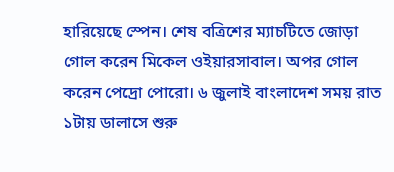হারিয়েছে স্পেন। শেষ বত্রিশের ম্যাচটিতে জোড়া গোল করেন মিকেল ওইয়ারসাবাল। অপর গোল করেন পেদ্রো পোরো। ৬ জুলাই বাংলাদেশ সময় রাত ১টায় ডালাসে শুরু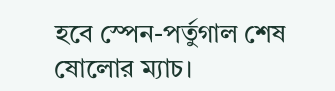হবে স্পেন-পর্তুগাল শেষ ষোলোর ম্যাচ।